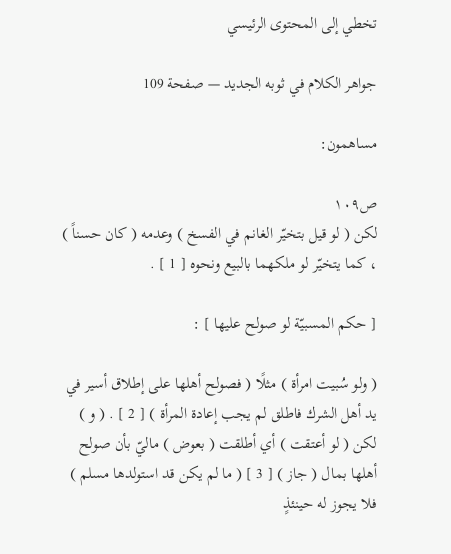تخطي إلى المحتوى الرئيسي

جواهر الكلام في ثوبه الجديد — صفحة 109

مساهمون:

ص١٠٩
لكن ( لو قيل بتخيّر الغانم في الفسخ ) وعدمه ( كان حسناً ) ، كما يتخيّر لو ملكهما بالبيع ونحوه [ 1 ] .

[ حكم المسبيّة لو صولح عليها ] :

( ولو سُبيت امرأة ) مثلًا ( فصولح أهلها على إطلاق أسير في يد أهل الشرك فاطلق لم يجب إعادة المرأة ) [ 2 ] . ( و ) لكن ( لو أعتقت ) أي أطلقت ( بعوض ) ماليّ بأن صولح أهلها بمال ( جاز ) [ 3 ] ( ما لم يكن قد استولدها مسلم ) فلا يجوز له حينئذٍ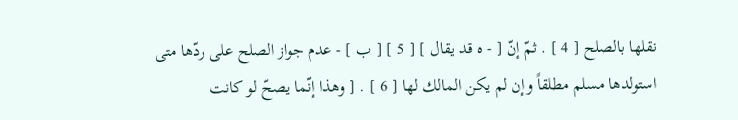نقلها بالصلح [ 4 ] . ثمّ إنّ [ - ه قد يقال ] [ 5 ] [ ب ] - عدم جواز الصلح على ردّها متى استولدها مسلم مطلقاً وإن لم يكن المالك لها [ 6 ] . [ وهذا إنّما يصحّ لو كانت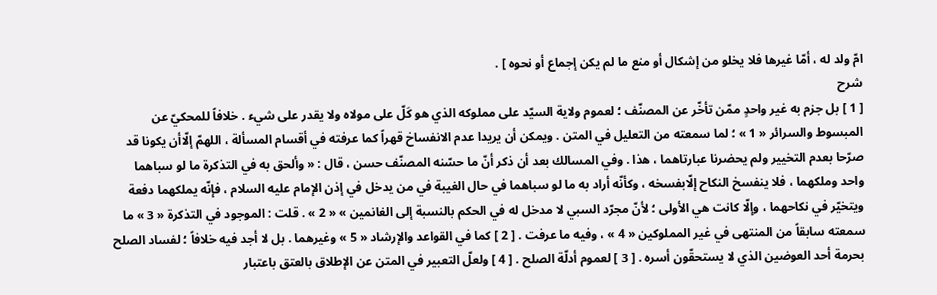امّ ولد له ، أمّا غيرها فلا يخلو من إشكال أو منع ما لم يكن إجماع أو نحوه ] .
شرح
[ 1 ] بل جزم به غير واحدٍ ممّن تأخّر عن المصنّف ؛ لعموم ولاية السيّد على مملوكه الذي هو كَلّ على مولاه ولا يقدر على شيء . خلافاً للمحكيّ عن المبسوط والسرائر « 1 » ؛ لما سمعته من التعليل في المتن . ويمكن أن يريدا عدم الانفساخ قهراً كما عرفته في أقسام المسألة ، اللهمّ إلّاأن يكونا قد صرّحا بعدم التخيير ولم يحضرنا عبارتاهما ، هذا . وفي المسالك بعد أن ذكر أنّ ما حسّنه المصنّف حسن ، قال : « وألحق به في التذكرة ما لو سباهما واحد وملكهما ، فلا ينفسخ النكاح إلّابفسخه ، وكأنّه أراد به ما لو سباهما في حال الغيبة في من يدخل في إذن الإمام عليه السلام ، فإنّه يملكهما دفعة ويتخيّر في نكاحهما ، وإلّا كانت هي الأولى ؛ لأنّ مجرّد السبي لا مدخل له في الحكم بالنسبة إلى الغانمين » « 2 » . قلت : الموجود في التذكرة « 3 » ما سمعته سابقاً من المنتهى في غير المملوكين « 4 » ، وفيه ما عرفت . [ 2 ] كما في القواعد والإرشاد « 5 » وغيرهما . بل لا أجد فيه خلافاً ؛ لفساد الصلح بحرمة أحد العوضين الذي لا يستحقّون أسره . [ 3 ] لعموم أدلّة الصلح . [ 4 ] ولعلّ التعبير في المتن عن الإطلاق بالعتق باعتبار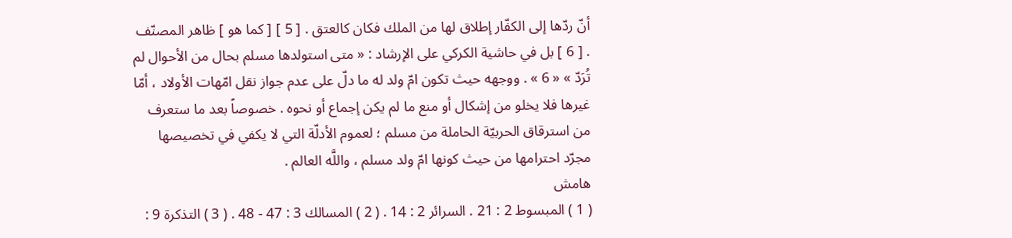أنّ ردّها إلى الكفّار إطلاق لها من الملك فكان كالعتق . [ 5 ] [ كما هو ] ظاهر المصنّف . [ 6 ] بل في حاشية الكركي على الإرشاد : « متى استولدها مسلم بحال من الأحوال لم تُرَدّ » « 6 » . ووجهه حيث تكون امّ ولد له ما دلّ على عدم جواز نقل امّهات الأولاد ، أمّا غيرها فلا يخلو من إشكال أو منع ما لم يكن إجماع أو نحوه . خصوصاً بعد ما ستعرف من استرقاق الحربيّة الحاملة من مسلم ؛ لعموم الأدلّة التي لا يكفي في تخصيصها مجرّد احترامها من حيث كونها امّ ولد مسلم ، واللَّه العالم .
هامش
( 1 ) المبسوط 2 : 21 . السرائر 2 : 14 . ( 2 ) المسالك 3 : 47 - 48 . ( 3 ) التذكرة 9 :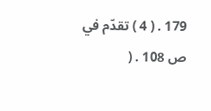179 . ( 4 ) تقدّم في ص 108 . (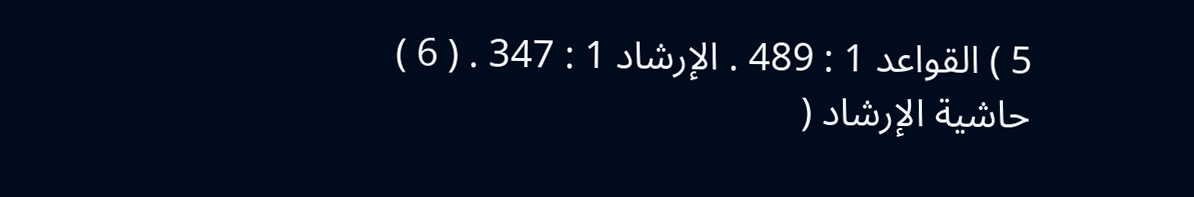5 ) القواعد 1 : 489 . الإرشاد 1 : 347 . ( 6 ) حاشية الإرشاد (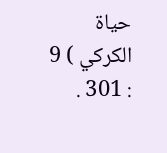حياة الكركي ) 9 : 301 .